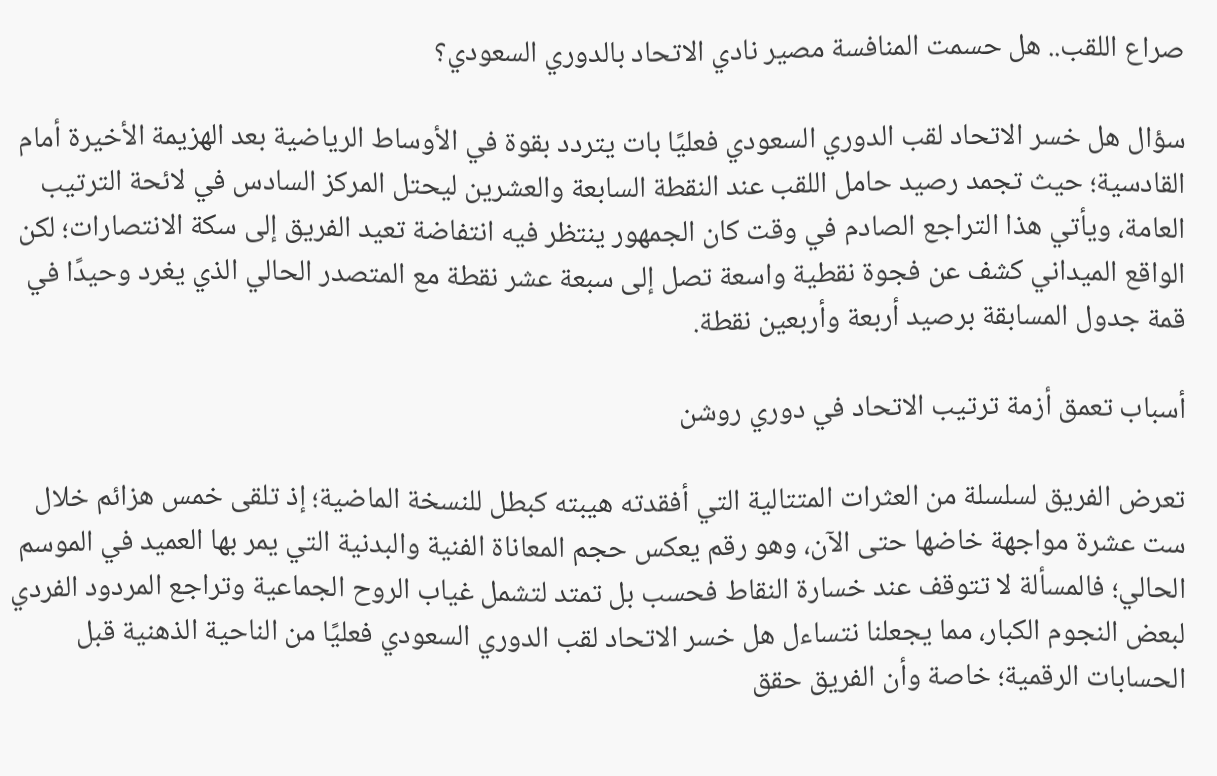صراع اللقب.. هل حسمت المنافسة مصير نادي الاتحاد بالدوري السعودي؟

سؤال هل خسر الاتحاد لقب الدوري السعودي فعليًا بات يتردد بقوة في الأوساط الرياضية بعد الهزيمة الأخيرة أمام القادسية؛ حيث تجمد رصيد حامل اللقب عند النقطة السابعة والعشرين ليحتل المركز السادس في لائحة الترتيب العامة، ويأتي هذا التراجع الصادم في وقت كان الجمهور ينتظر فيه انتفاضة تعيد الفريق إلى سكة الانتصارات؛ لكن الواقع الميداني كشف عن فجوة نقطية واسعة تصل إلى سبعة عشر نقطة مع المتصدر الحالي الذي يغرد وحيدًا في قمة جدول المسابقة برصيد أربعة وأربعين نقطة.

أسباب تعمق أزمة ترتيب الاتحاد في دوري روشن

تعرض الفريق لسلسلة من العثرات المتتالية التي أفقدته هيبته كبطل للنسخة الماضية؛ إذ تلقى خمس هزائم خلال ست عشرة مواجهة خاضها حتى الآن، وهو رقم يعكس حجم المعاناة الفنية والبدنية التي يمر بها العميد في الموسم الحالي؛ فالمسألة لا تتوقف عند خسارة النقاط فحسب بل تمتد لتشمل غياب الروح الجماعية وتراجع المردود الفردي لبعض النجوم الكبار، مما يجعلنا نتساءل هل خسر الاتحاد لقب الدوري السعودي فعليًا من الناحية الذهنية قبل الحسابات الرقمية؛ خاصة وأن الفريق حقق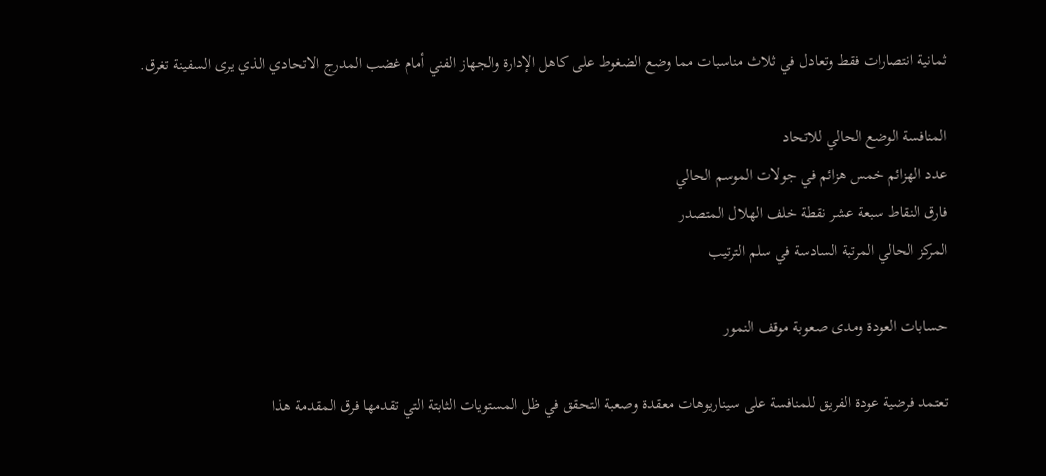ثمانية انتصارات فقط وتعادل في ثلاث مناسبات مما وضع الضغوط على كاهل الإدارة والجهاز الفني أمام غضب المدرج الاتحادي الذي يرى السفينة تغرق.

المنافسة الوضع الحالي للاتحاد
عدد الهزائم خمس هزائم في جولات الموسم الحالي
فارق النقاط سبعة عشر نقطة خلف الهلال المتصدر
المركز الحالي المرتبة السادسة في سلم الترتيب

حسابات العودة ومدى صعوبة موقف النمور

تعتمد فرضية عودة الفريق للمنافسة على سيناريوهات معقدة وصعبة التحقق في ظل المستويات الثابتة التي تقدمها فرق المقدمة هذا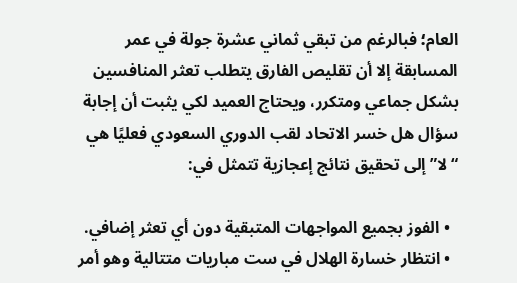العام؛ فبالرغم من تبقي ثماني عشرة جولة في عمر المسابقة إلا أن تقليص الفارق يتطلب تعثر المنافسين بشكل جماعي ومتكرر، ويحتاج العميد لكي يثبت أن إجابة سؤال هل خسر الاتحاد لقب الدوري السعودي فعليًا هي “لا” إلى تحقيق نتائج إعجازية تتمثل في:

  • الفوز بجميع المواجهات المتبقية دون أي تعثر إضافي.
  • انتظار خسارة الهلال في ست مباريات متتالية وهو أمر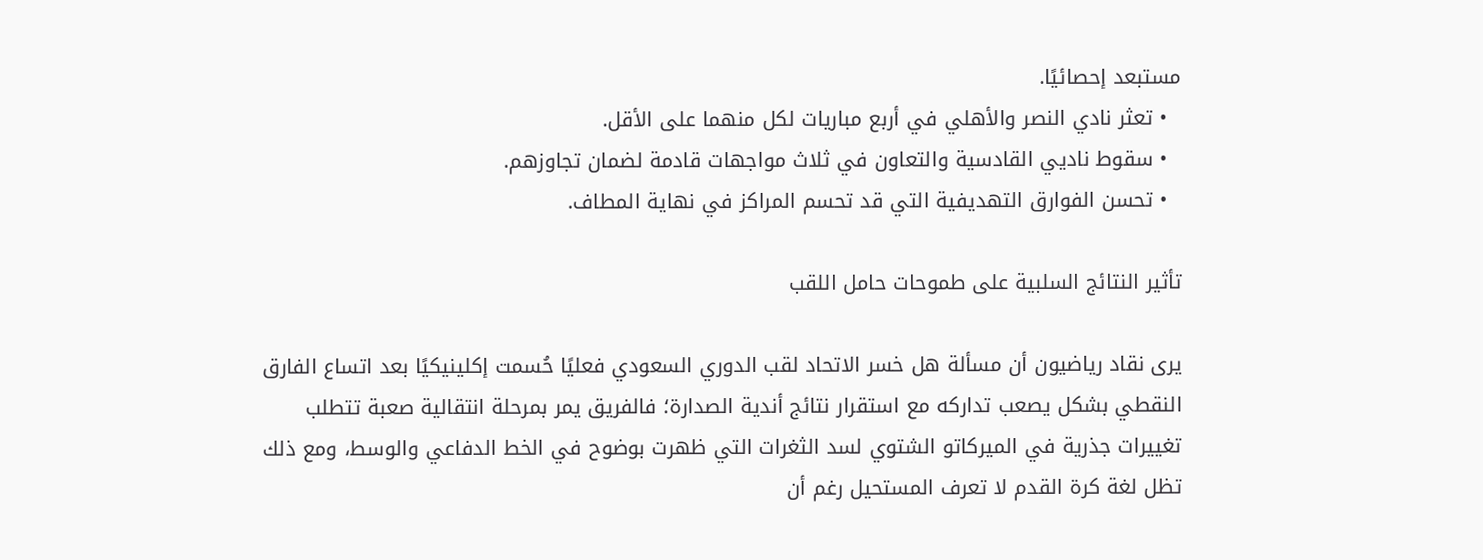مستبعد إحصائيًا.
  • تعثر نادي النصر والأهلي في أربع مباريات لكل منهما على الأقل.
  • سقوط ناديي القادسية والتعاون في ثلاث مواجهات قادمة لضمان تجاوزهم.
  • تحسن الفوارق التهديفية التي قد تحسم المراكز في نهاية المطاف.

تأثير النتائج السلبية على طموحات حامل اللقب

يرى نقاد رياضيون أن مسألة هل خسر الاتحاد لقب الدوري السعودي فعليًا حُسمت إكلينيكيًا بعد اتساع الفارق النقطي بشكل يصعب تداركه مع استقرار نتائج أندية الصدارة؛ فالفريق يمر بمرحلة انتقالية صعبة تتطلب تغييرات جذرية في الميركاتو الشتوي لسد الثغرات التي ظهرت بوضوح في الخط الدفاعي والوسط، ومع ذلك تظل لغة كرة القدم لا تعرف المستحيل رغم أن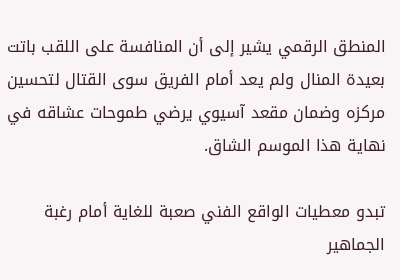المنطق الرقمي يشير إلى أن المنافسة على اللقب باتت بعيدة المنال ولم يعد أمام الفريق سوى القتال لتحسين مركزه وضمان مقعد آسيوي يرضي طموحات عشاقه في نهاية هذا الموسم الشاق.

تبدو معطيات الواقع الفني صعبة للغاية أمام رغبة الجماهير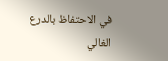في الاحتفاظ بالدرع الغالي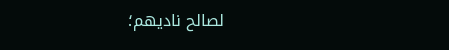لصالح ناديهم؛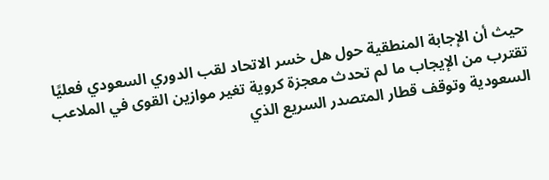حيث أن الإجابة المنطقية حول هل خسر الاتحاد لقب الدوري السعودي فعليًا تقترب من الإيجاب ما لم تحدث معجزة كروية تغير موازين القوى في الملاعب السعودية وتوقف قطار المتصدر السريع الذي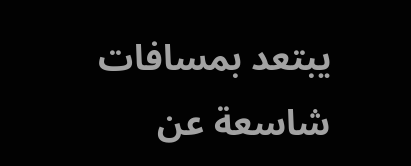يبتعد بمسافات شاسعة عن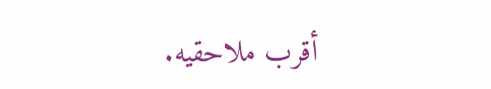أقرب ملاحقيه.